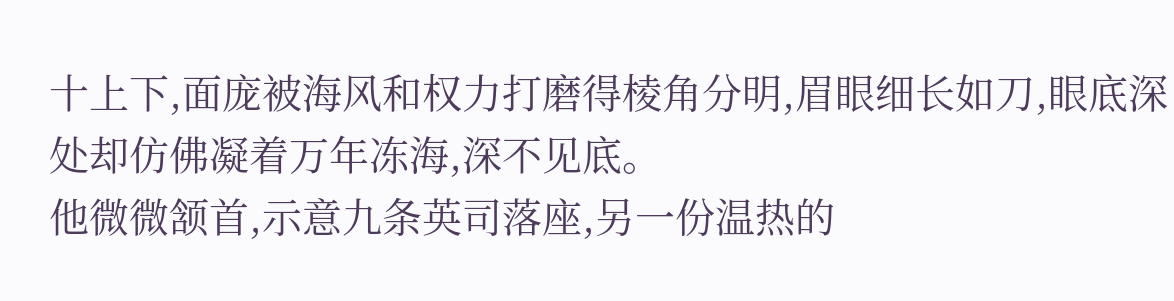十上下,面庞被海风和权力打磨得棱角分明,眉眼细长如刀,眼底深处却仿佛凝着万年冻海,深不见底。
他微微颔首,示意九条英司落座,另一份温热的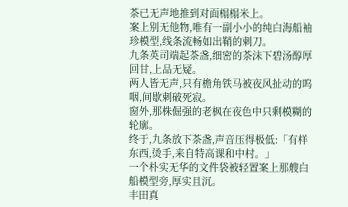茶已无声地推到对面榻榻米上。
案上别无他物,唯有一副小小的纯白海船袖珍模型,线条流畅如出鞘的刺刀。
九条英司端起茶盏,细密的茶沫下碧汤醇厚回甘,上品无疑。
两人皆无声,只有檐角铁马被夜风扯动的呜咽,间歇刺破死寂。
窗外,那株倔强的老枫在夜色中只剩模糊的轮廓。
终于,九条放下茶盏,声音压得极低:「有样东西,烫手,来自特高课和中村。」
一个朴实无华的文件袋被轻置案上那艘白船模型旁,厚实且沉。
丰田真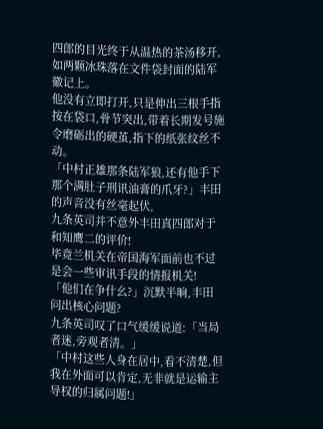四郎的目光终于从温热的茶汤移开,如两颗冰珠落在文件袋封面的陆军徽记上。
他没有立即打开,只是伸出三根手指按在袋口,骨节突出,带着长期发号施令磨砺出的硬茧,指下的纸张纹丝不动。
「中村正雄那条陆军狼,还有他手下那个满肚子刑讯油膏的爪牙?」丰田的声音没有丝毫起伏,
九条英司并不意外丰田真四郎对于和知鹰二的评价!
毕竟兰机关在帝国海军面前也不过是会一些审讯手段的情报机关!
「他们在争什幺?」沉默半晌,丰田问出核心问题?
九条英司叹了口气缓缓说道:「当局者迷,旁观者清。」
「中村这些人身在居中,看不清楚,但我在外面可以肯定,无非就是运输主导权的归属问题!」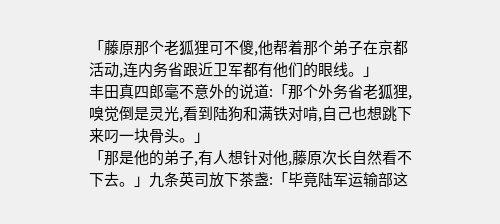「藤原那个老狐狸可不傻,他帮着那个弟子在京都活动,连内务省跟近卫军都有他们的眼线。」
丰田真四郎毫不意外的说道:「那个外务省老狐狸,嗅觉倒是灵光,看到陆狗和满铁对啃,自己也想跳下来叼一块骨头。」
「那是他的弟子,有人想针对他,藤原次长自然看不下去。」九条英司放下茶盏:「毕竟陆军运输部这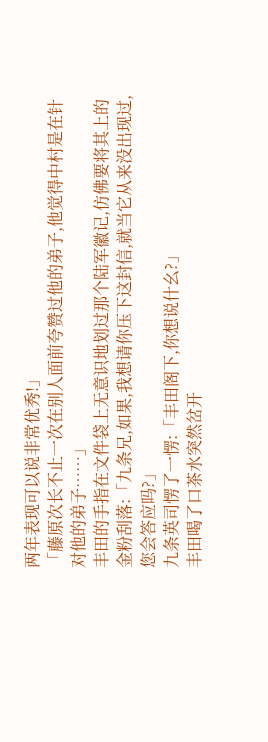两年表现可以说非常优秀!」
「藤原次长不止一次在别人面前夸赞过他的弟子,他觉得中村是在针对他的弟子……」
丰田的手指在文件袋上无意识地划过那个陆军徽记,仿佛要将其上的金粉刮落:「九条兄,如果,我想请你压下这封信,就当它从来没出现过,您会答应吗?」
九条英司愣了一愣:「丰田阁下,你想说什幺?」
丰田喝了口茶水突然岔开